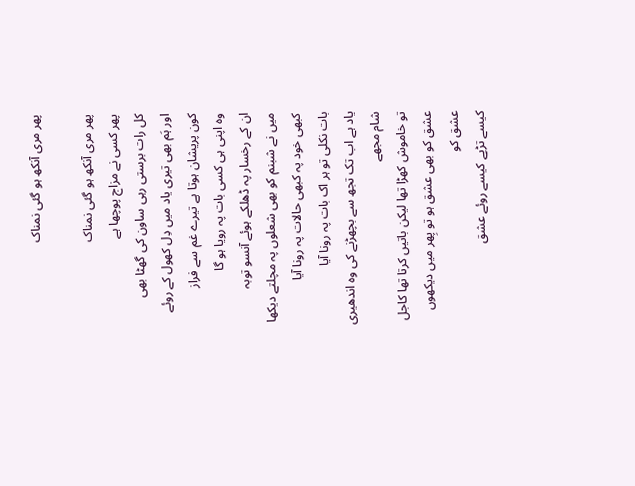پھر مری آنکھ ہو گئی نمناک

پھر مری آنکھ ہو گئی نمناک
پھر کسی نے مزاج پوچھا ہے
کل رات برستی رہی ساون کی گھٹا بھی
اور ہَم بھی تیری یاد میں دِل کھول كے روئے
کون پریشان ہوتا ہے تیرے غم سے فراز
وہ اپنی ہی کسی بات پہ رویا ہو گا
ان کے رخسار پہ ڈھلکے ہوئے آنسو توبہ
میں نے شبنم کو بھی شعلوں پہ مچلتے دیکھا
کبھی خود پہ کبھی حالات پہ رونا آیا
بات نکلی تو ہر اک بات پہ رونا آیا
یاد ہے اب تک تجھ سے بچھڑنے کی وہ اندھیری شام مجھے
تو خاموش کھڑا تھا لیکن باتیں کرتا تھا کاجل
عشق کو بھی عشق ہو تو پِھر میں دیکھوں عشق کو
کیسے تڑپے کیسے روئے عشق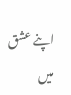اپنے عشق میں